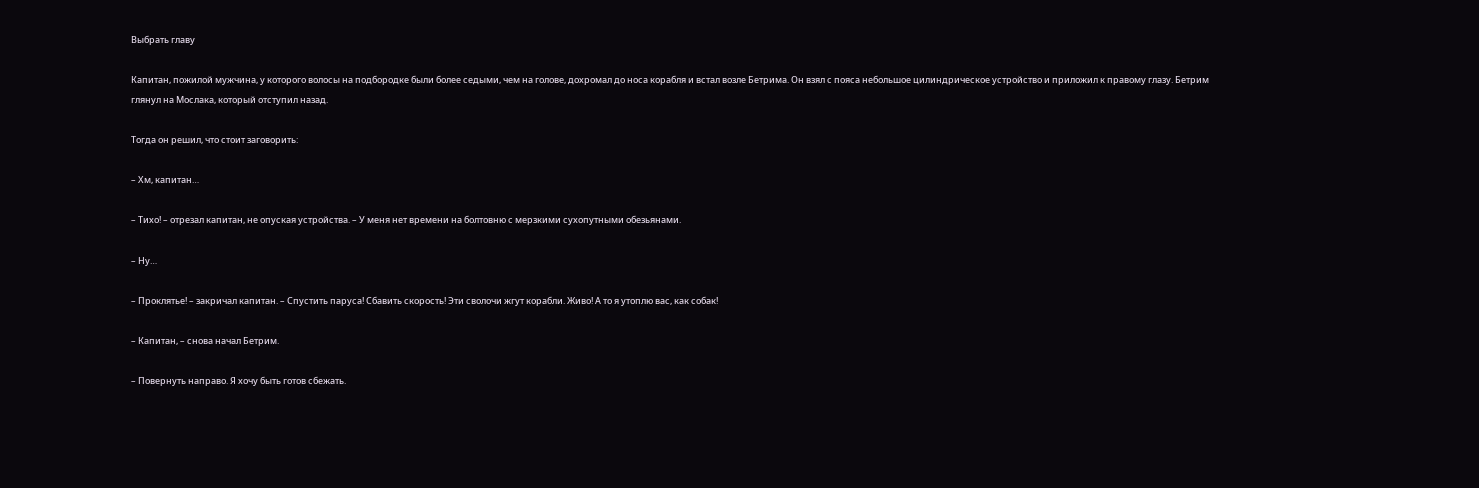Выбрать главу

Капитан, пожилой мужчина, у которого волосы на подбородке были более седыми, чем на голове, дохромал до носа корабля и встал возле Бетрима. Он взял с пояса небольшое цилиндрическое устройство и приложил к правому глазу. Бетрим глянул на Мослака, который отступил назад.

Тогда он решил, что стоит заговорить:

– Хм, капитан…

– Тихо! – отрезал капитан, не опуская устройства. – У меня нет времени на болтовню с мерзкими сухопутными обезьянами.

– Ну…

– Проклятье! – закричал капитан. – Спустить паруса! Сбавить скорость! Эти сволочи жгут корабли. Живо! А то я утоплю вас, как собак!

– Капитан, – снова начал Бетрим.

– Повернуть направо. Я хочу быть готов сбежать.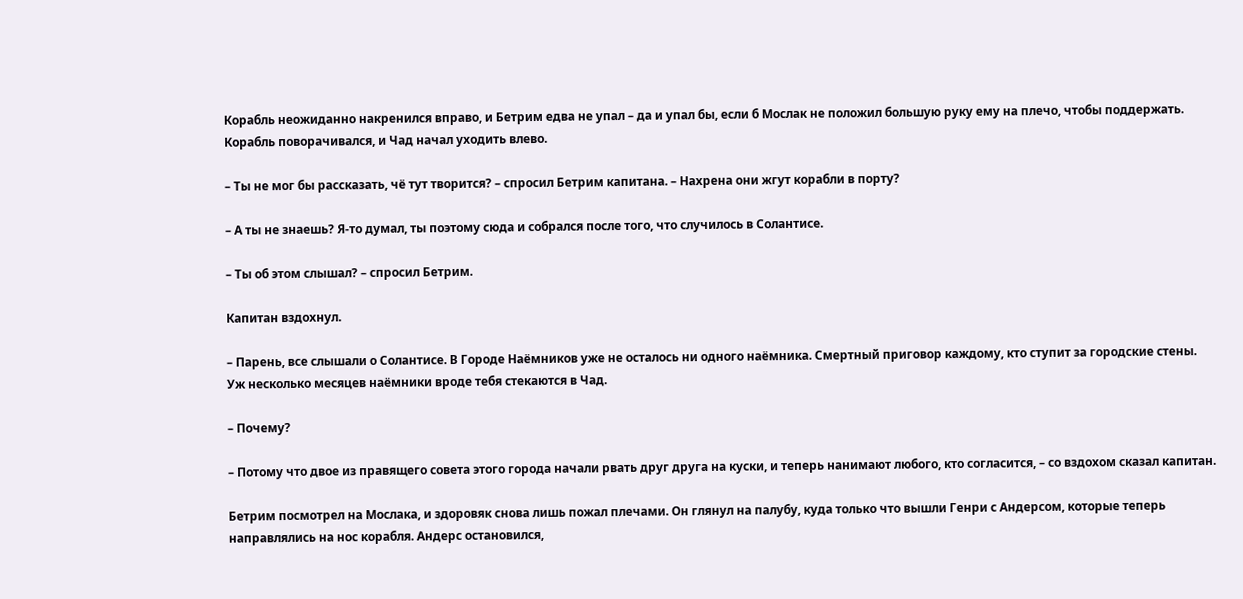Корабль неожиданно накренился вправо, и Бетрим едва не упал – да и упал бы, если б Мослак не положил большую руку ему на плечо, чтобы поддержать. Корабль поворачивался, и Чад начал уходить влево.

– Ты не мог бы рассказать, чё тут творится? – спросил Бетрим капитана. – Нахрена они жгут корабли в порту?

– А ты не знаешь? Я-то думал, ты поэтому сюда и собрался после того, что случилось в Солантисе.

– Ты об этом слышал? – спросил Бетрим.

Капитан вздохнул.

– Парень, все слышали о Солантисе. В Городе Наёмников уже не осталось ни одного наёмника. Смертный приговор каждому, кто ступит за городские стены. Уж несколько месяцев наёмники вроде тебя стекаются в Чад.

– Почему?

– Потому что двое из правящего совета этого города начали рвать друг друга на куски, и теперь нанимают любого, кто согласится, – со вздохом сказал капитан.

Бетрим посмотрел на Мослака, и здоровяк снова лишь пожал плечами. Он глянул на палубу, куда только что вышли Генри с Андерсом, которые теперь направлялись на нос корабля. Андерс остановился,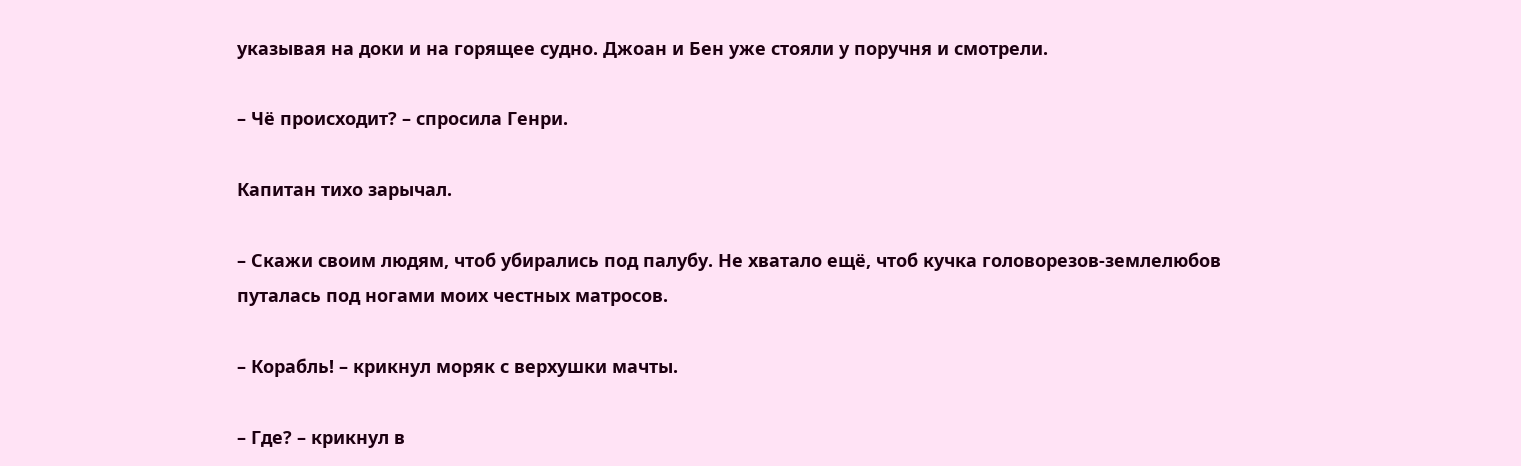указывая на доки и на горящее судно. Джоан и Бен уже стояли у поручня и смотрели.

– Чё происходит? – спросила Генри.

Капитан тихо зарычал.

– Скажи своим людям, чтоб убирались под палубу. Не хватало ещё, чтоб кучка головорезов-землелюбов путалась под ногами моих честных матросов.

– Корабль! – крикнул моряк с верхушки мачты.

– Где? – крикнул в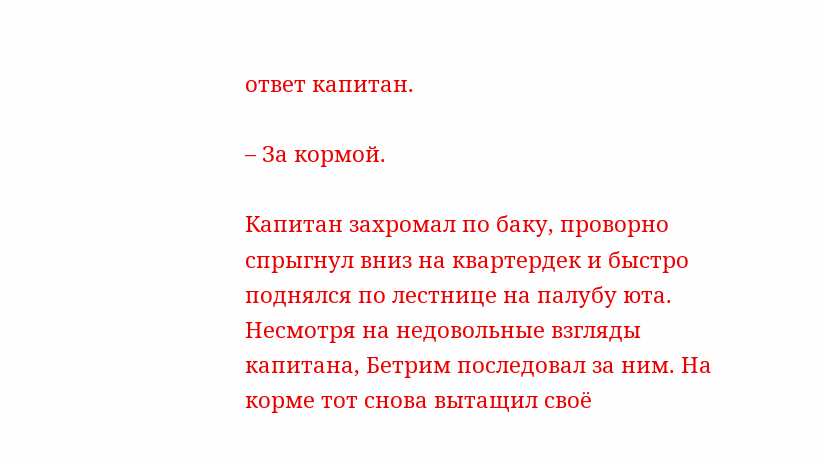ответ капитан.

– За кормой.

Капитан захромал по баку, проворно спрыгнул вниз на квартердек и быстро поднялся по лестнице на палубу юта. Несмотря на недовольные взгляды капитана, Бетрим последовал за ним. На корме тот снова вытащил своё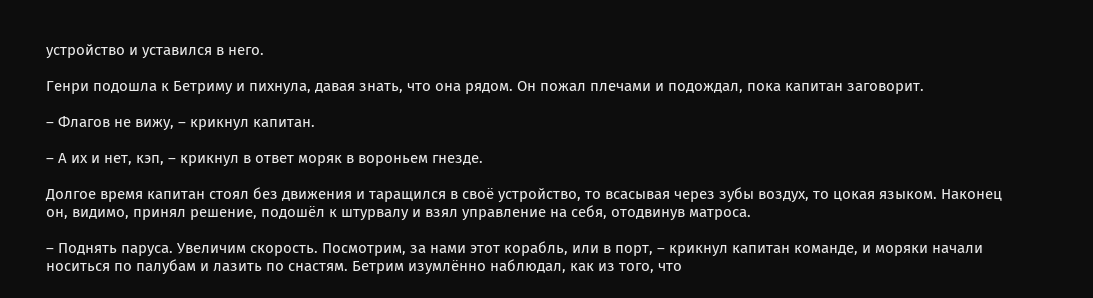устройство и уставился в него.

Генри подошла к Бетриму и пихнула, давая знать, что она рядом. Он пожал плечами и подождал, пока капитан заговорит.

– Флагов не вижу, – крикнул капитан.

– А их и нет, кэп, – крикнул в ответ моряк в вороньем гнезде.

Долгое время капитан стоял без движения и таращился в своё устройство, то всасывая через зубы воздух, то цокая языком. Наконец он, видимо, принял решение, подошёл к штурвалу и взял управление на себя, отодвинув матроса.

– Поднять паруса. Увеличим скорость. Посмотрим, за нами этот корабль, или в порт, – крикнул капитан команде, и моряки начали носиться по палубам и лазить по снастям. Бетрим изумлённо наблюдал, как из того, что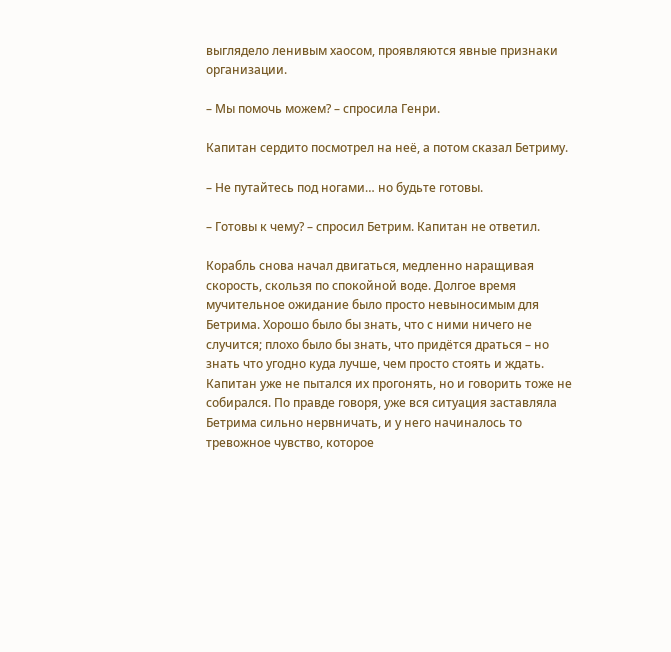выглядело ленивым хаосом, проявляются явные признаки организации.

– Мы помочь можем? – спросила Генри.

Капитан сердито посмотрел на неё, а потом сказал Бетриму.

– Не путайтесь под ногами… но будьте готовы.

– Готовы к чему? – спросил Бетрим. Капитан не ответил.

Корабль снова начал двигаться, медленно наращивая скорость, скользя по спокойной воде. Долгое время мучительное ожидание было просто невыносимым для Бетрима. Хорошо было бы знать, что с ними ничего не случится; плохо было бы знать, что придётся драться – но знать что угодно куда лучше, чем просто стоять и ждать. Капитан уже не пытался их прогонять, но и говорить тоже не собирался. По правде говоря, уже вся ситуация заставляла Бетрима сильно нервничать, и у него начиналось то тревожное чувство, которое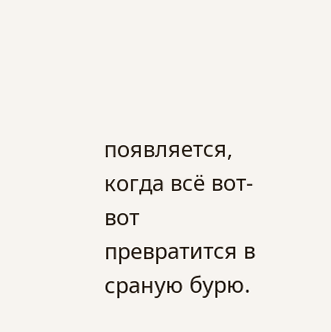появляется, когда всё вот-вот превратится в сраную бурю.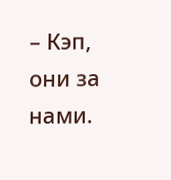– Кэп, они за нами.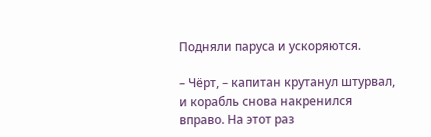Подняли паруса и ускоряются.

– Чёрт, – капитан крутанул штурвал, и корабль снова накренился вправо. На этот раз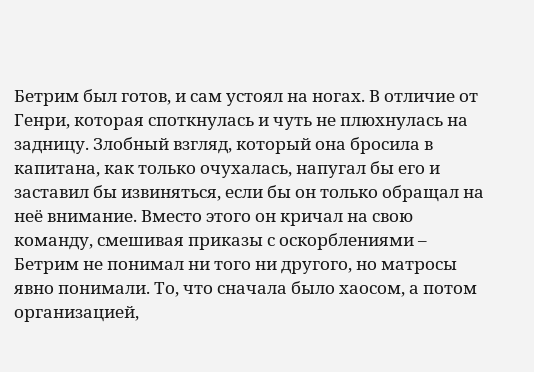Бетрим был готов, и сам устоял на ногах. В отличие от Генри, которая споткнулась и чуть не плюхнулась на задницу. Злобный взгляд, который она бросила в капитана, как только очухалась, напугал бы его и заставил бы извиняться, если бы он только обращал на неё внимание. Вместо этого он кричал на свою команду, смешивая приказы с оскорблениями – Бетрим не понимал ни того ни другого, но матросы явно понимали. То, что сначала было хаосом, а потом организацией,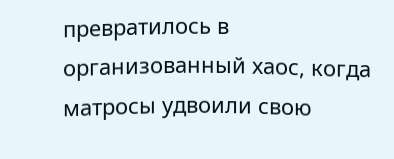превратилось в организованный хаос, когда матросы удвоили свою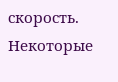скорость. Некоторые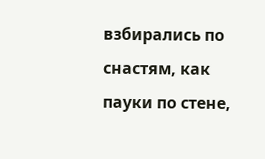взбирались по снастям, как пауки по стене,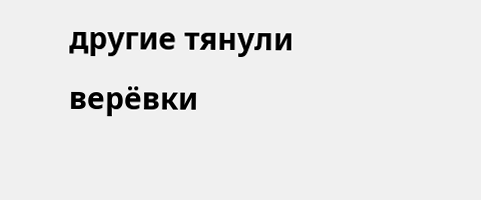другие тянули верёвки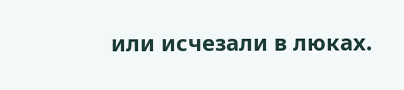или исчезали в люках.